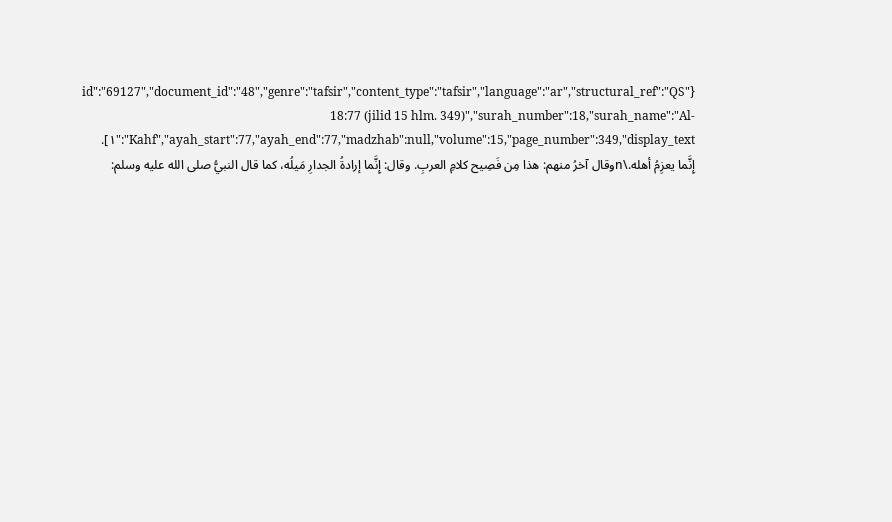{"id":"69127","document_id":"48","genre":"tafsir","content_type":"tafsir","language":"ar","structural_ref":"QS 18:77 (jilid 15 hlm. 349)","surah_number":18,"surah_name":"Al-Kahf","ayah_start":77,"ayah_end":77,"madzhab":null,"volume":15,"page_number":349,"display_text":"١]. إِنَّما يعزِمُ أهله.\nوقال آخرُ منهم: هذا مِن فَصِيح كلامِ العربِ. وقال: إِنَّما إرادةُ الجدارِ مَيلُه، كما قال النبيُّ صلى الله عليه وسلم: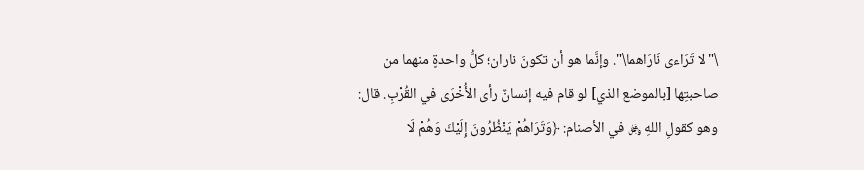\"لا تَرَاءى نَارَاهما\". وإنَّما هو أن تكونَ ناران؛ كلُّ واحدةٍ منهما من صاحبتِها [بالموضع الذي] لو قام فيه إنسانٌ رأى الأُخْرَى في القُرْبِ. قال: وهو كقولِ اللهِ ﷿ في الأصنام: ﴿وَتَرَاهُمْ يَنْظُرُونَ إِلَيْكَ وَهُمْ لَا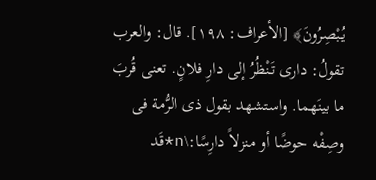يُبْصِرُونَ﴾ [الأعراف: ١٩٨]. قال: والعرب تقولُ: دارى تَنْظُرُ إلى دارِ فلانٍ. تعنى قُربَ ما بينَهما. واستشهد بقول ذى الرُّمة فى وصِفْه حوضًا أو منزلاً دارِسًا:\n*قَد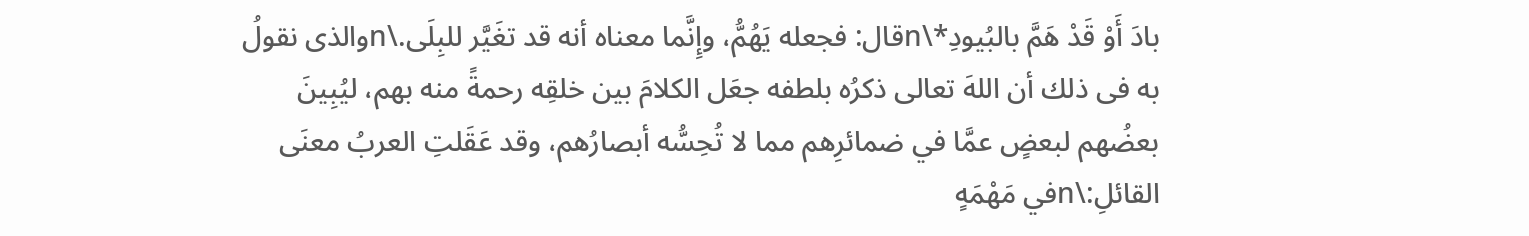بادَ أَوْ قَدْ هَمَّ بالبُيودِ*\nقال: فجعله يَهُمُّ، وإِنَّما معناه أنه قد تغَيَّر للبِلَى.\nوالذى نقولُ به فى ذلك أن اللهَ تعالى ذكرُه بلطفه جعَل الكلامَ بين خلقِه رحمةً منه بهم، ليُبِينَ بعضُهم لبعضٍ عمَّا في ضمائرِهم مما لا تُحِسُّه أبصارُهم، وقد عَقَلتِ العربُ معنَى القائلِ:\nفي مَهْمَهٍ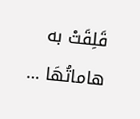قَلِقَتْ به هاماتُهَا …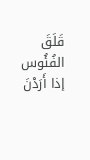قَلَقَ الفُئُوس إذا أَرَدْنَ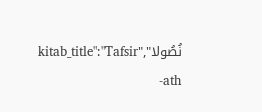نُصُولا","kitab_title":"Tafsir ath-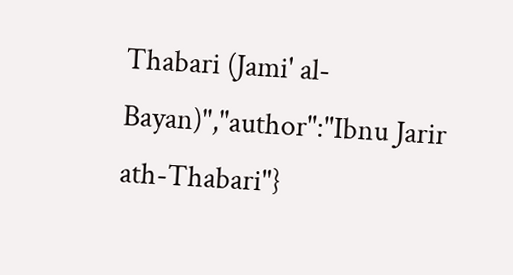Thabari (Jami' al-Bayan)","author":"Ibnu Jarir ath-Thabari"}